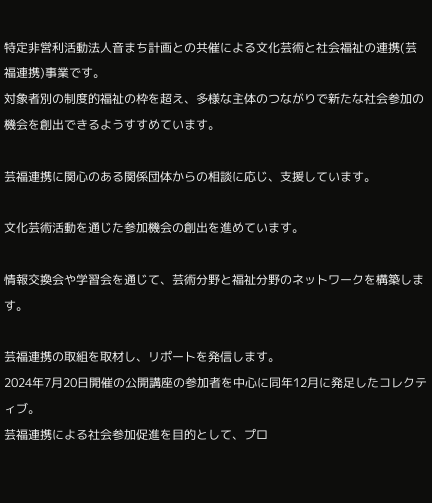特定非営利活動法人音まち計画との共催による文化芸術と社会福祉の連携(芸福連携)事業です。
対象者別の制度的福祉の枠を超え、多様な主体のつながりで新たな社会参加の機会を創出できるようすすめています。

芸福連携に関心のある関係団体からの相談に応じ、支援しています。

文化芸術活動を通じた参加機会の創出を進めています。

情報交換会や学習会を通じて、芸術分野と福祉分野のネットワークを構築します。

芸福連携の取組を取材し、リポートを発信します。
2024年7月20日開催の公開講座の参加者を中心に同年12月に発足したコレクティブ。
芸福連携による社会参加促進を目的として、プロ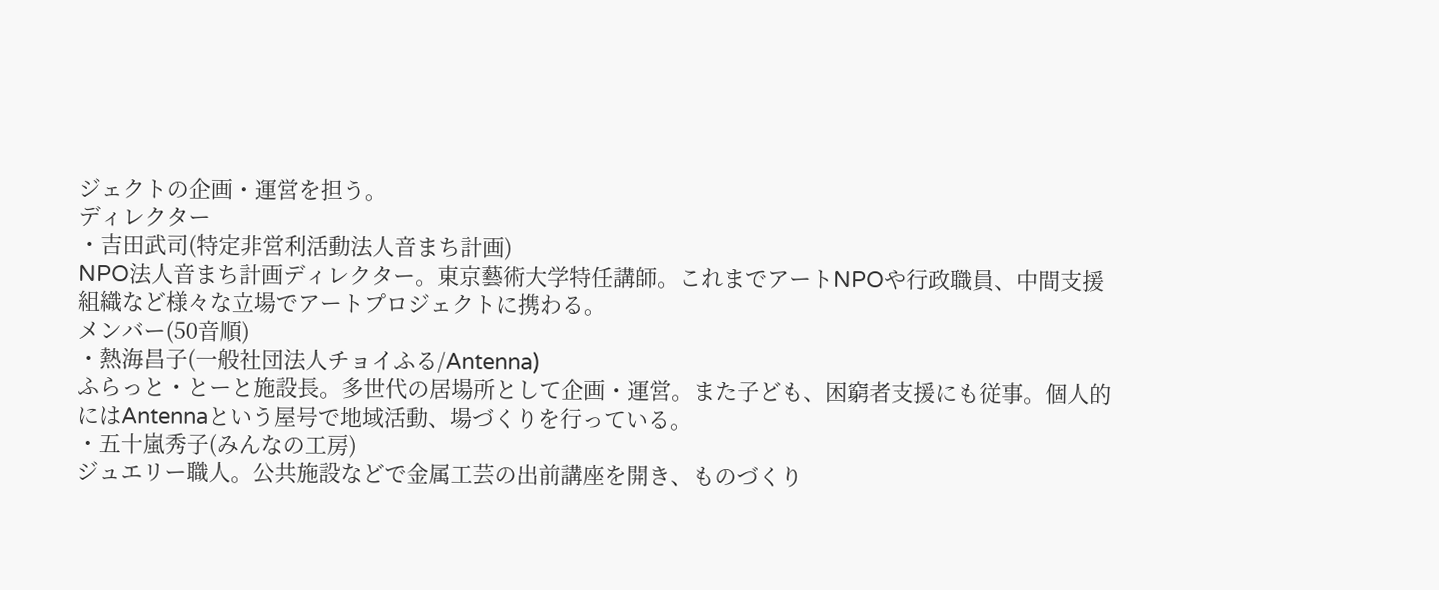ジェクトの企画・運営を担う。
ディレクター
・吉田武司(特定非営利活動法人音まち計画)
NPO法人音まち計画ディレクター。東京藝術大学特任講師。これまでアートNPOや行政職員、中間支援組織など様々な立場でアートプロジェクトに携わる。
メンバー(50音順)
・熱海昌子(一般社団法人チョイふる/Antenna)
ふらっと・とーと施設長。多世代の居場所として企画・運営。また子ども、困窮者支援にも従事。個人的にはAntennaという屋号で地域活動、場づくりを行っている。
・五十嵐秀子(みんなの工房)
ジュエリー職人。公共施設などで金属工芸の出前講座を開き、ものづくり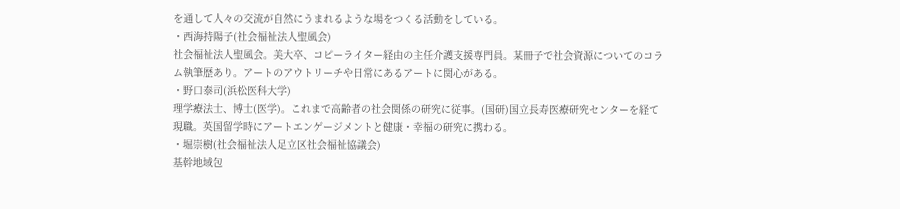を通して人々の交流が自然にうまれるような場をつくる活動をしている。
・西海持陽子(社会福祉法人聖風会)
社会福祉法人聖風会。美大卒、コピーライター経由の主任介護支援専門員。某冊子で社会資源についてのコラム執筆歴あり。アートのアウトリーチや日常にあるアートに関心がある。
・野口泰司(浜松医科大学)
理学療法士、博士(医学)。これまで高齢者の社会関係の研究に従事。(国研)国立長寿医療研究センターを経て現職。英国留学時にアートエンゲージメントと健康・幸福の研究に携わる。
・堀崇樹(社会福祉法人足立区社会福祉協議会)
基幹地域包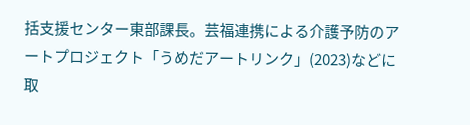括支援センター東部課長。芸福連携による介護予防のアートプロジェクト「うめだアートリンク」(2023)などに取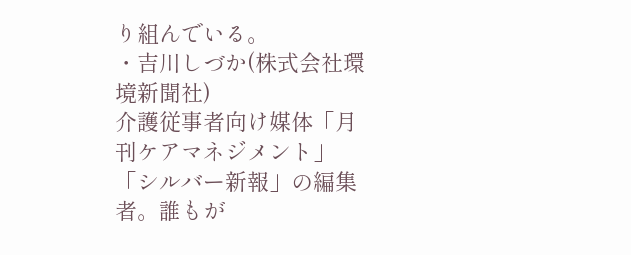り組んでいる。
・吉川しづか(株式会社環境新聞社)
介護従事者向け媒体「月刊ケアマネジメント」「シルバー新報」の編集者。誰もが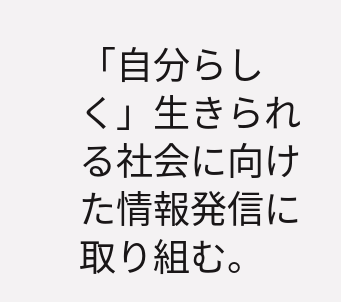「自分らしく」生きられる社会に向けた情報発信に取り組む。